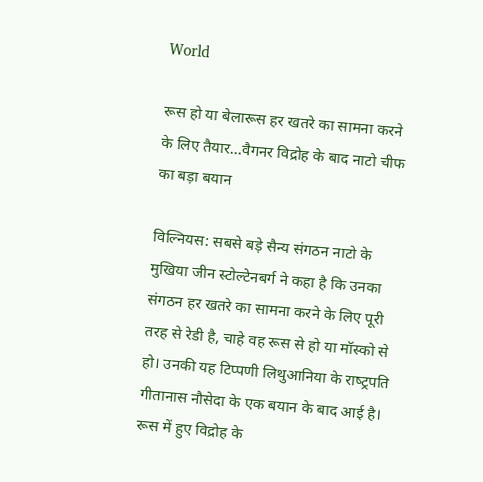World

रूस हो या बेलारूस हर खतरे का सामना करने के लिए तैयार…वैगनर विद्रोह के बाद नाटो चीफ का बड़ा बयान

विल्नियस: सबसे बड़े सैन्‍य संगठन नाटो के मुखिया जीन स्‍टोल्‍टेनबर्ग ने कहा है कि उनका संगठन हर खतरे का सामना करने के लिए पूरी तरह से रेडी है, चाहे वह रूस से हो या मॉस्‍को से हो। उनकी यह टिप्‍पणी लिथुआनिया के राष्‍ट्रपति गीतानास नौसेदा के एक बयान के बाद आई है। रूस में हुए विद्रोह के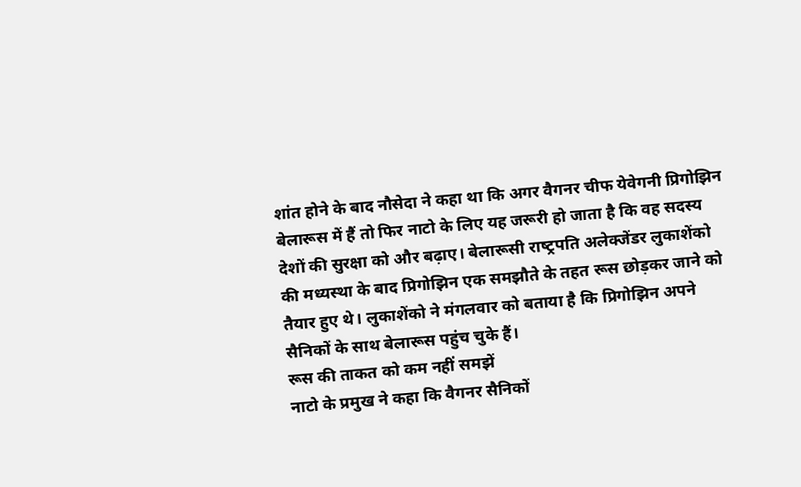शांत होने के बाद नौसेदा ने कहा था कि अगर वैगनर चीफ येवेगनी प्रिगोझिन बेलारूस में हैं तो फिर नाटो के लिए यह जरूरी हो जाता है कि वह सदस्‍य देशों की सुरक्षा को और बढ़ाए। बेलारूसी राष्‍ट्रपति अलेक्‍जेंडर लुकाशेंको की मध्‍यस्‍था के बाद प्रिगोझिन एक समझौते के तहत रूस छोड़कर जाने को तैयार हुए थे। लुकाशेंको ने मंगलवार को बताया है कि प्रिगोझिन अपने सैनिकों के साथ बेलारूस पहुंच चुके हैं।
रूस की ताकत को कम नहीं समझें
नाटो के प्रमुख ने कहा कि वैगनर सैनिकों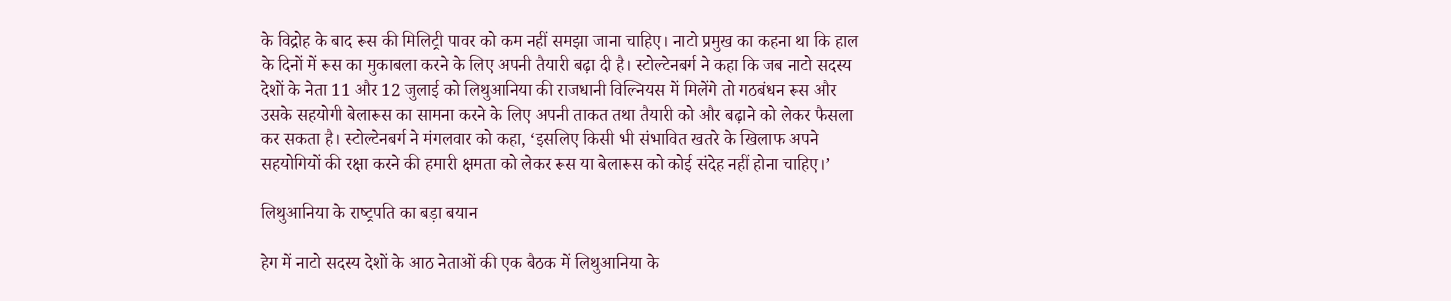के विद्रोह के बाद रूस की मिलिट्री पावर को कम नहीं समझा जाना चाहिए। नाटो प्रमुख का कहना था कि हाल के दिनों में रूस का मुकाबला करने के लिए अपनी तैयारी बढ़ा दी है। स्टोल्टेनबर्ग ने कहा कि जब नाटो सदस्य देशों के नेता 11 और 12 जुलाई को लिथुआनिया की राजधानी विल्नियस में मिलेंगे तो गठबंधन रूस और उसके सहयोगी बेलारूस का सामना करने के लिए अपनी ताकत तथा तैयारी को और बढ़ाने को लेकर फैसला कर सकता है। स्टोल्टेनबर्ग ने मंगलवार को कहा, ‘इसलिए किसी भी संभावित खतरे के खिलाफ अपने सहयोगियों की रक्षा करने की हमारी क्षमता को लेकर रूस या बेलारूस को कोई संदेह नहीं होना चाहिए।’

लिथुआनिया के राष्‍ट्रपति का बड़ा बयान

हेग में नाटो सदस्य देशों के आठ नेताओं की एक बैठक में लिथुआनिया के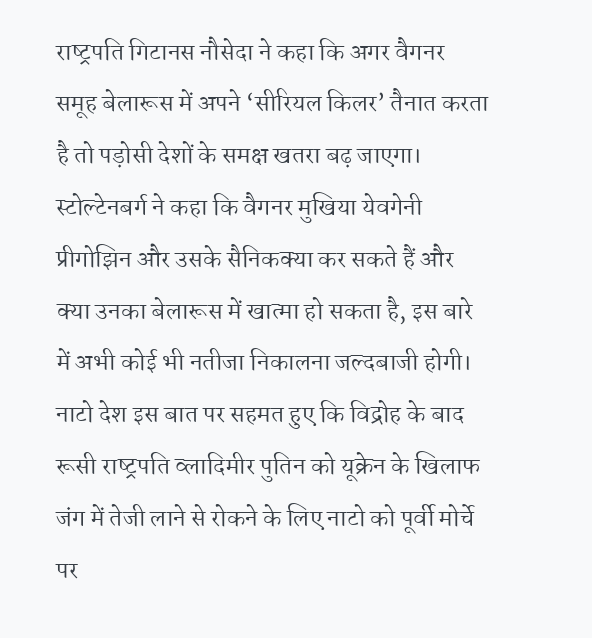राष्‍ट्रपति गिटानस नौसेदा ने कहा कि अगर वैगनर समूह बेलारूस में अपने ‘सीरियल किलर’ तैनात करता है तो पड़ोसी देशों के समक्ष खतरा बढ़ जाएगा। स्टोल्टेनबर्ग ने कहा कि वैगनर मुखिया येवगेनी प्रीगोझिन और उसके सैनिकक्या कर सकते हैं और क्या उनका बेलारूस में खात्मा हो सकता है, इस बारे में अभी कोई भी नतीजा निकालना जल्दबाजी होगी। नाटो देश इस बात पर सहमत हुए कि विद्रोह के बाद रूसी राष्‍ट्रपति व्लादिमीर पुतिन को यूक्रेन के खिलाफ जंग में तेजी लाने से रोकने के लिए नाटो को पूर्वी मोर्चे पर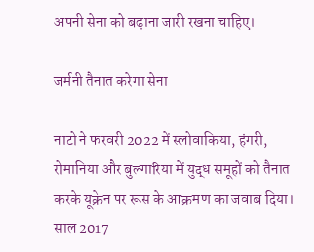अपनी सेना को बढ़ाना जारी रखना चाहिए।

जर्मनी तैनात करेगा सेना

नाटो ने फरवरी 2022 में स्लोवाकिया, हंगरी, रोमानिया और बुल्गारिया में युद्ध समूहों को तैनात करके यूक्रेन पर रूस के आक्रमण का जवाब दिया। साल 2017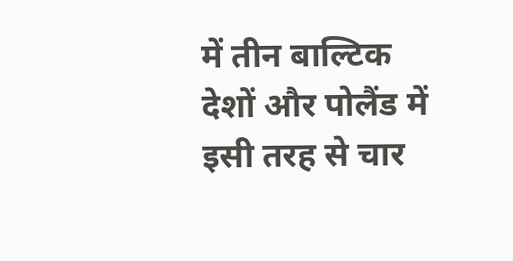में तीन बाल्टिक देशों और पोलैंड में इसी तरह से चार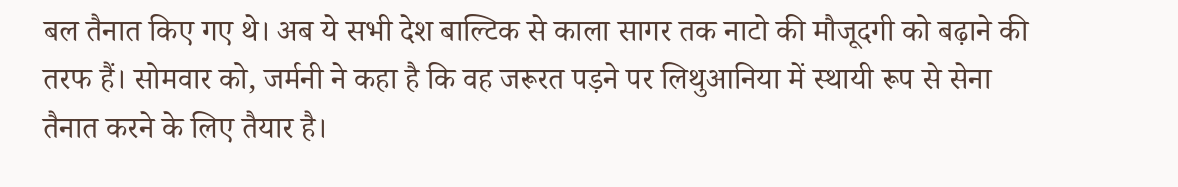बल तैनात किए गए थे। अब ये सभी देश बाल्टिक से काला सागर तक नाटो की मौजूदगी को बढ़ाने की तरफ हैं। सोमवार को, जर्मनी ने कहा है कि वह जरूरत पड़ने पर लिथुआनिया में स्थायी रूप से सेना तैनात करने के लिए तैयार है।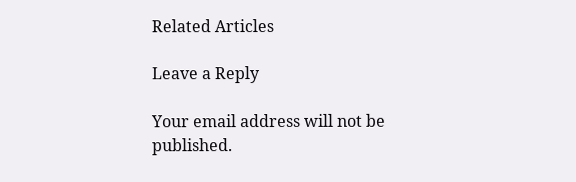Related Articles

Leave a Reply

Your email address will not be published.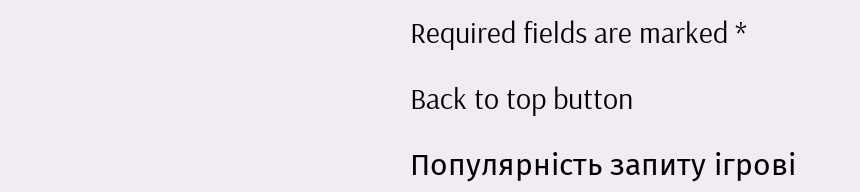Required fields are marked *

Back to top button

Популярність запиту ігрові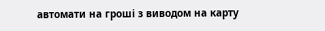автомати на гроші з виводом на карту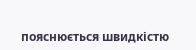пояснюється швидкістю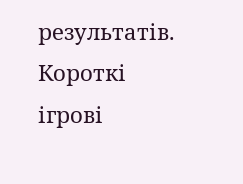результатів. Короткі ігрові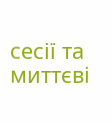сесії та миттєві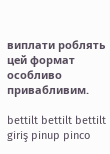виплати роблять цей формат особливо привабливим.

bettilt bettilt bettilt giriş pinup pinco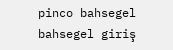pinco bahsegel bahsegel giriş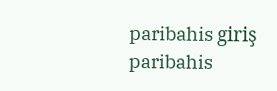paribahis giriş paribahis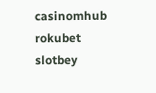casinomhub rokubet slotbey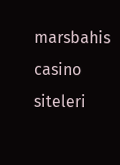marsbahis casino siteleri